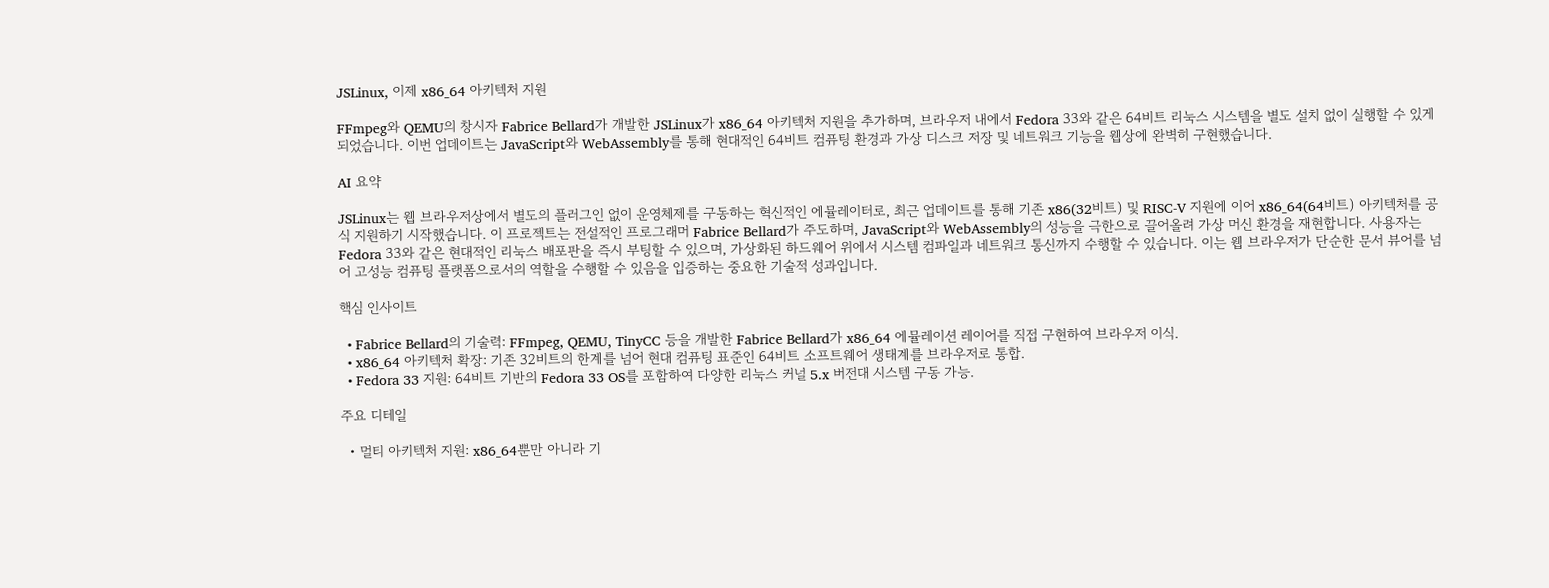JSLinux, 이제 x86_64 아키텍처 지원

FFmpeg와 QEMU의 창시자 Fabrice Bellard가 개발한 JSLinux가 x86_64 아키텍처 지원을 추가하며, 브라우저 내에서 Fedora 33와 같은 64비트 리눅스 시스템을 별도 설치 없이 실행할 수 있게 되었습니다. 이번 업데이트는 JavaScript와 WebAssembly를 통해 현대적인 64비트 컴퓨팅 환경과 가상 디스크 저장 및 네트워크 기능을 웹상에 완벽히 구현했습니다.

AI 요약

JSLinux는 웹 브라우저상에서 별도의 플러그인 없이 운영체제를 구동하는 혁신적인 에뮬레이터로, 최근 업데이트를 통해 기존 x86(32비트) 및 RISC-V 지원에 이어 x86_64(64비트) 아키텍처를 공식 지원하기 시작했습니다. 이 프로젝트는 전설적인 프로그래머 Fabrice Bellard가 주도하며, JavaScript와 WebAssembly의 성능을 극한으로 끌어올려 가상 머신 환경을 재현합니다. 사용자는 Fedora 33와 같은 현대적인 리눅스 배포판을 즉시 부팅할 수 있으며, 가상화된 하드웨어 위에서 시스템 컴파일과 네트워크 통신까지 수행할 수 있습니다. 이는 웹 브라우저가 단순한 문서 뷰어를 넘어 고성능 컴퓨팅 플랫폼으로서의 역할을 수행할 수 있음을 입증하는 중요한 기술적 성과입니다.

핵심 인사이트

  • Fabrice Bellard의 기술력: FFmpeg, QEMU, TinyCC 등을 개발한 Fabrice Bellard가 x86_64 에뮬레이션 레이어를 직접 구현하여 브라우저 이식.
  • x86_64 아키텍처 확장: 기존 32비트의 한계를 넘어 현대 컴퓨팅 표준인 64비트 소프트웨어 생태계를 브라우저로 통합.
  • Fedora 33 지원: 64비트 기반의 Fedora 33 OS를 포함하여 다양한 리눅스 커널 5.x 버전대 시스템 구동 가능.

주요 디테일

  • 멀티 아키텍처 지원: x86_64뿐만 아니라 기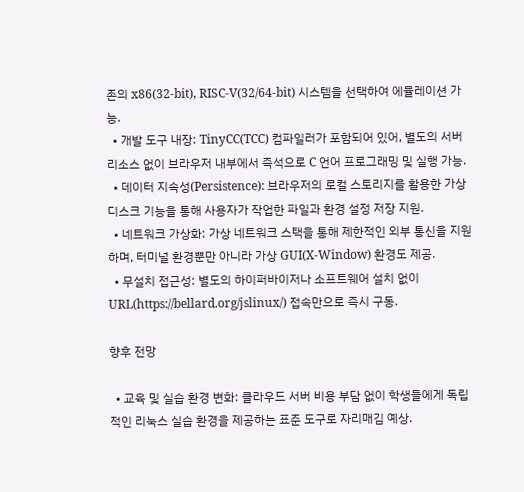존의 x86(32-bit), RISC-V(32/64-bit) 시스템을 선택하여 에뮬레이션 가능.
  • 개발 도구 내장: TinyCC(TCC) 컴파일러가 포함되어 있어, 별도의 서버 리소스 없이 브라우저 내부에서 즉석으로 C 언어 프로그래밍 및 실행 가능.
  • 데이터 지속성(Persistence): 브라우저의 로컬 스토리지를 활용한 가상 디스크 기능을 통해 사용자가 작업한 파일과 환경 설정 저장 지원.
  • 네트워크 가상화: 가상 네트워크 스택을 통해 제한적인 외부 통신을 지원하며, 터미널 환경뿐만 아니라 가상 GUI(X-Window) 환경도 제공.
  • 무설치 접근성: 별도의 하이퍼바이저나 소프트웨어 설치 없이 URL(https://bellard.org/jslinux/) 접속만으로 즉시 구동.

향후 전망

  • 교육 및 실습 환경 변화: 클라우드 서버 비용 부담 없이 학생들에게 독립적인 리눅스 실습 환경을 제공하는 표준 도구로 자리매김 예상.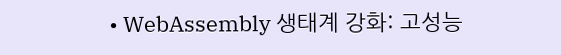• WebAssembly 생태계 강화: 고성능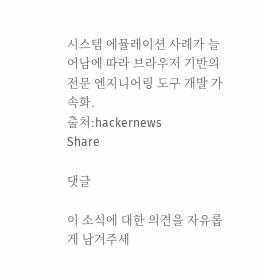시스템 에뮬레이션 사례가 늘어남에 따라 브라우저 기반의 전문 엔지니어링 도구 개발 가속화.
출처:hackernews
Share

댓글

이 소식에 대한 의견을 자유롭게 남겨주세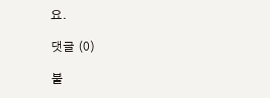요.

댓글 (0)

불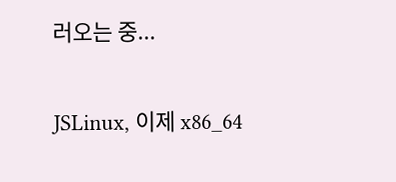러오는 중...

JSLinux, 이제 x86_64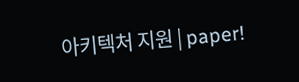아키텍처 지원 | paper!